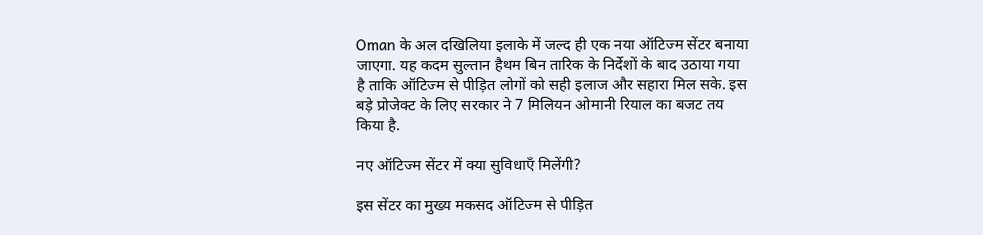Oman के अल दखिलिया इलाके में जल्द ही एक नया ऑटिज्म सेंटर बनाया जाएगा. यह कदम सुल्तान हैथम बिन तारिक के निर्देशों के बाद उठाया गया है ताकि ऑटिज्म से पीड़ित लोगों को सही इलाज और सहारा मिल सके. इस बड़े प्रोजेक्ट के लिए सरकार ने 7 मिलियन ओमानी रियाल का बजट तय किया है.

नए ऑटिज्म सेंटर में क्या सुविधाएँ मिलेंगी?

इस सेंटर का मुख्य मकसद ऑटिज्म से पीड़ित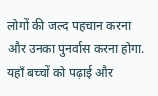लोगों की जल्द पहचान करना और उनका पुनर्वास करना होगा. यहाँ बच्चों को पढ़ाई और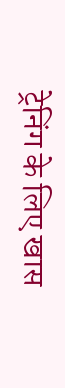ट्रेनिंग के लिए खास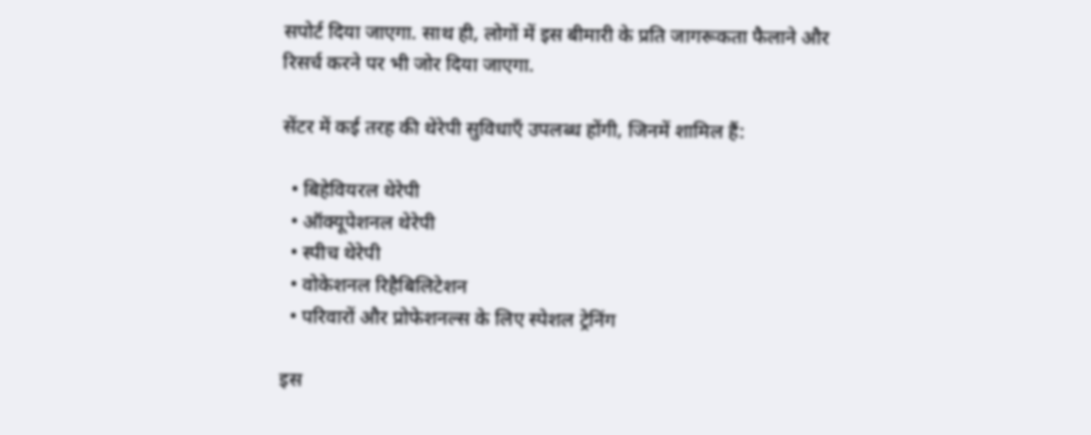सपोर्ट दिया जाएगा. साथ ही, लोगों में इस बीमारी के प्रति जागरूकता फैलाने और रिसर्च करने पर भी जोर दिया जाएगा.

सेंटर में कई तरह की थेरेपी सुविधाएँ उपलब्ध होंगी, जिनमें शामिल हैं:

  • बिहेवियरल थेरेपी
  • ऑक्यूपेशनल थेरेपी
  • स्पीच थेरेपी
  • वोकेशनल रिहैबिलिटेशन
  • परिवारों और प्रोफेशनल्स के लिए स्पेशल ट्रेनिंग

इस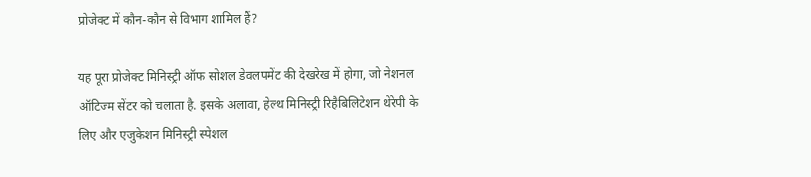प्रोजेक्ट में कौन-कौन से विभाग शामिल हैं?

यह पूरा प्रोजेक्ट मिनिस्ट्री ऑफ सोशल डेवलपमेंट की देखरेख में होगा, जो नेशनल ऑटिज्म सेंटर को चलाता है. इसके अलावा, हेल्थ मिनिस्ट्री रिहैबिलिटेशन थेरेपी के लिए और एजुकेशन मिनिस्ट्री स्पेशल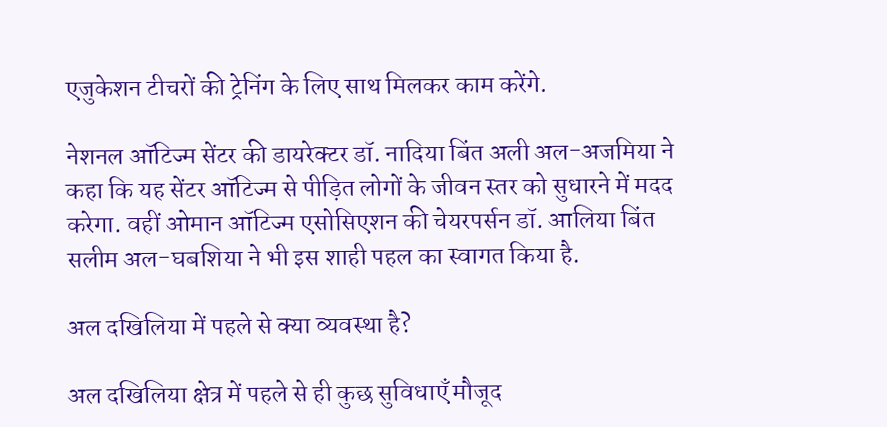एजुकेशन टीचरों की ट्रेनिंग के लिए साथ मिलकर काम करेंगे.

नेशनल ऑटिज्म सेंटर की डायरेक्टर डॉ. नादिया बिंत अली अल-अजमिया ने कहा कि यह सेंटर ऑटिज्म से पीड़ित लोगों के जीवन स्तर को सुधारने में मदद करेगा. वहीं ओमान ऑटिज्म एसोसिएशन की चेयरपर्सन डॉ. आलिया बिंत सलीम अल-घबशिया ने भी इस शाही पहल का स्वागत किया है.

अल दखिलिया में पहले से क्या व्यवस्था है?

अल दखिलिया क्षेत्र में पहले से ही कुछ सुविधाएँ मौजूद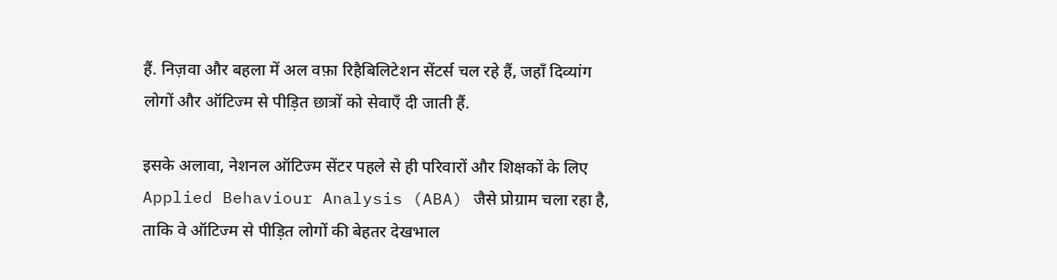हैं. निज़वा और बहला में अल वफ़ा रिहैबिलिटेशन सेंटर्स चल रहे हैं, जहाँ दिव्यांग लोगों और ऑटिज्म से पीड़ित छात्रों को सेवाएँ दी जाती हैं.

इसके अलावा, नेशनल ऑटिज्म सेंटर पहले से ही परिवारों और शिक्षकों के लिए Applied Behaviour Analysis (ABA) जैसे प्रोग्राम चला रहा है, ताकि वे ऑटिज्म से पीड़ित लोगों की बेहतर देखभाल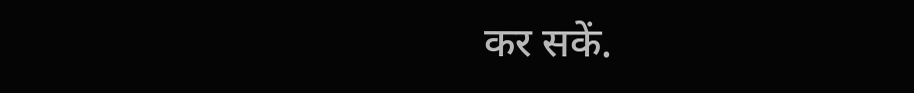कर सकें.